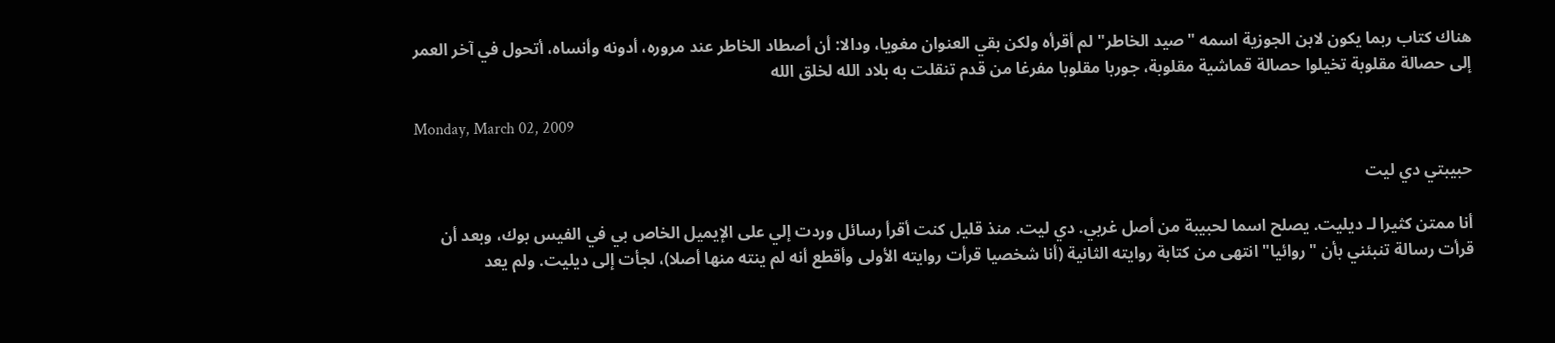هناك كتاب ربما يكون لابن الجوزية اسمه "صيد الخاطر" لم أقرأه ولكن بقي العنوان مغويا، ودالا: أن أصطاد الخاطر عند مروره، أدونه وأنساه، أتحول في آخر العمر إلى حصالة مقلوبة تخيلوا حصالة قماشية مقلوبة، جوربا مقلوبا مفرغا من قدم تنقلت به بلاد الله لخلق الله

Monday, March 02, 2009

حبيبتي دي ليت

أنا ممتن كثيرا لـ ديليت. يصلح اسما لحبيبة من أصل غربي. دي ليت. منذ قليل كنت أقرأ رسائل وردت إلي على الإيميل الخاص بي في الفيس بوك، وبعد أن قرأت رسالة تنبئني بأن "روائيا" انتهى من كتابة روايته الثانية (أنا شخصيا قرأت روايته الأولى وأقطع أنه لم ينته منها أصلا)، لجأت إلى ديليت. ولم يعد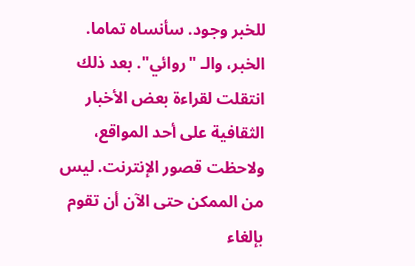للخبر وجود. سأنساه تماما. الخبر، والـ "روائي". بعد ذلك انتقلت لقراءة بعض الأخبار الثقافية على أحد المواقع، ولاحظت قصور الإنترنت. ليس من الممكن حتى الآن أن تقوم بإلغاء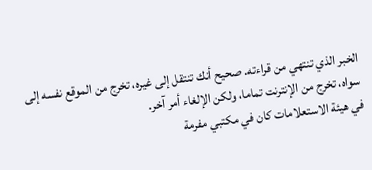الخبر الذي تنتهي من قراءته. صحيح أنك تنتقل إلى غيره، تخرج من الموقع نفسه إلى سواه، تخرج من الإنترنت تماما، ولكن الإلغاء أمر آخر.
في هيئة الاستعلامات كان في مكتبي مفرمة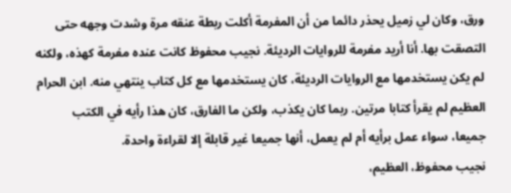ورق، وكان لي زميل يحذر دائما من أن المفرمة أكلت ربطة عنقه مرة وشدت وجهه حتى التصقت بها. أنا أريد مفرمة للروايات الرديئة. نجيب محفوظ كانت عنده مفرمة كهذه، ولكنه لم يكن يستخدمها مع الروايات الرديئة، كان يستخدمها مع كل كتاب ينتهي منه. ابن الحرام العظيم لم يقرأ كتابا مرتين. ربما كان يكذب، ولكن ما الفارق، كان هذا رأيه في الكتب جميعا، سواء عمل برأيه أم لم يعمل، أنها جميعا غير قابلة إلا لقراءة واحدة.
نجيب محفوظ، العظيم،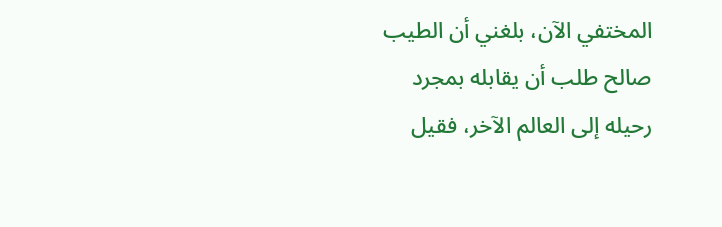المختفي الآن، بلغني أن الطيب صالح طلب أن يقابله بمجرد رحيله إلى العالم الآخر، فقيل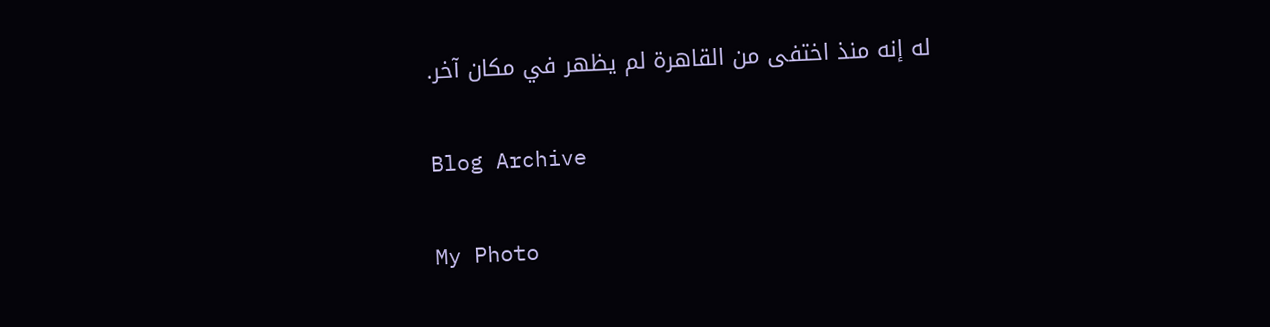له إنه منذ اختفى من القاهرة لم يظهر في مكان آخر.

Blog Archive

My Photo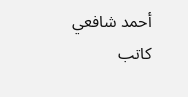أحمد شافعي
كاتب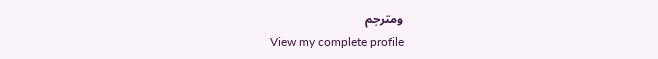ومترجم
View my complete profile